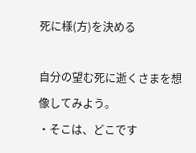死に様(方)を決める

自分の望む死に逝くさまを想像してみよう。
・そこは、どこです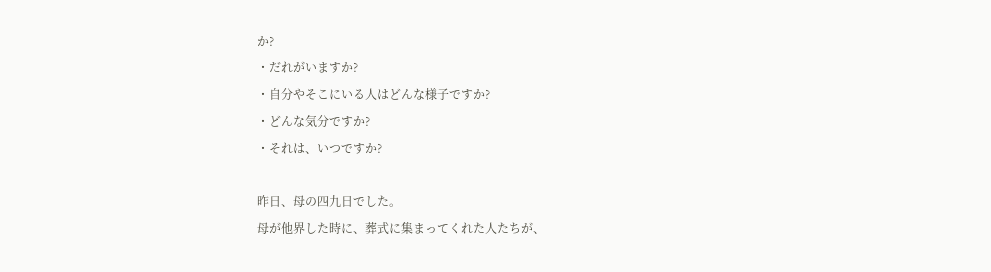か?
・だれがいますか?
・自分やそこにいる人はどんな様子ですか?
・どんな気分ですか?
・それは、いつですか?

昨日、母の四九日でした。
母が他界した時に、葬式に集まってくれた人たちが、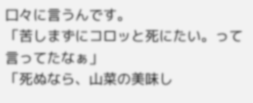口々に言うんです。
「苦しまずにコロッと死にたい。って言ってたなぁ」
「死ぬなら、山菜の美味し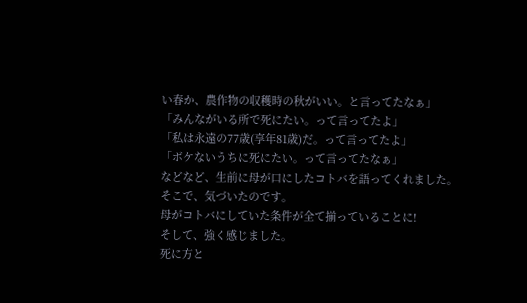い春か、農作物の収穫時の秋がいい。と言ってたなぁ」
「みんながいる所で死にたい。って言ってたよ」
「私は永遠の77歳(享年81歳)だ。って言ってたよ」
「ボケないうちに死にたい。って言ってたなぁ」
などなど、生前に母が口にしたコトバを語ってくれました。
そこで、気づいたのです。
母がコトバにしていた条件が全て揃っていることに!
そして、強く感じました。
死に方と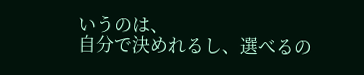いうのは、
自分で決めれるし、選べるの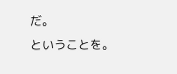だ。
ということを。